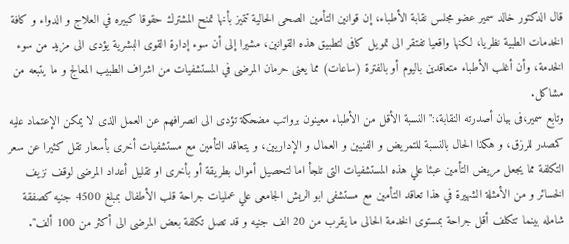قال الدكتور خالد سمير عضو مجلس نقابة الأطباء، إن قوانين التأمين الصحى الحالية تتميز بأنها تمنح المشترك حقوقا كبيره في العلاج و الدواء و كافة الخدمات الطبية نظريا، لكنها واقعيا تفتقر الى تمويل كافى لتطبيق هذه القوانين، مشيرا إلى أن سوء إدارة القوى البشرية يؤدى الى مزيد من سوء الخدمة، وأن أغلب الأطباء متعاقدين باليوم أو بالفترة (ساعات) مما يعنى حرمان المرضى في المستشفيات من اشراف الطبيب المعالج و ما يتبعه من مشاكل.
وتابع سمير،فى بيان أصدرته النقابة،:"النسبة الأقل من الأطباء معينون برواتب مضحكة تؤدى الى انصرافهم عن العمل الذى لا يمكن الإعتماد عليه كمصدر للرزق، و هكذا الحال بالنسبة للتمريض و الفنيين و العمال و الإداريين، و يتعاقد التأمين مع مستشفيات أخرى بأسعار تقل كثيرا عن سعر التكلفة مما يجعل مريض التأمين عبئا علي هذه المستشفيات التى تلجأ اما لتحصيل أموال بطريقة أو بأخرى او تقليل أعداد المرضى لوقف نزيف الخسائر و من الأمثلة الشهيرة في هذا تعاقد التأمين مع مستشفى ابو الريش الجامعى علي عمليات جراحة قلب الأطفال بمبلغ 4500 جنيه كصفقة شامله بينما تتكلف أقل جراحة بمستوى الخدمة الحالى ما يقرب من 20 الف جنيه و قد تصل تكلفة بعض المرضى الى أكثر من 100 ألف".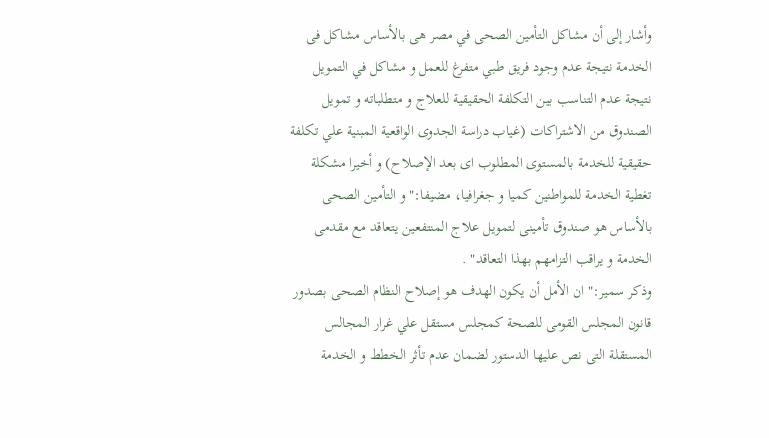وأشار إلى أن مشاكل التأمين الصحى في مصر هى بالأساس مشاكل فى الخدمة نتيجة عدم وجود فريق طبي متفرغ للعمل و مشاكل في التمويل نتيجة عدم التناسب بين التكلفة الحقيقية للعلاج و متطلباته و تمويل الصندوق من الاشتراكات (غياب دراسة الجدوى الواقعية المبنية علي تكلفة حقيقية للخدمة بالمستوى المطلوب اى بعد الإصلاح) و أخيرا مشكلة تغطية الخدمة للمواطنين كميا و جغرافيا، مضيفا:"و التأمين الصحى بالأساس هو صندوق تأمينى لتمويل علاج المنتفعين يتعاقد مع مقدمى الخدمة و يراقب التزامهم بهذا التعاقد" .
وذكر سمير:" ان الأمل أن يكون الهدف هو إصلاح النظام الصحى بصدور قانون المجلس القومى للصحة كمجلس مستقل علي غرار المجالس المستقلة التى نص عليها الدستور لضمان عدم تأثر الخطط و الخدمة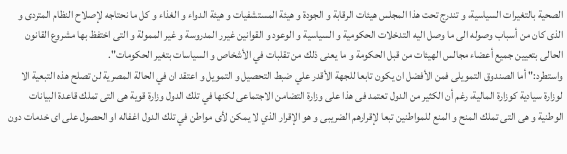الصحية بالتغيرات السياسية، و تندرج تحت هذا المجلس هيئات الرقابة و الجودة و هيئة المستشفيات و هيئة الدواء و الغذاء و كل ما نحتاجه لإصلاح النظام المتردى و الذى كان من أسباب وصوله الى ما وصل اليه التدخلات الحكومية و السياسية و الوعود و القوانين غيرر المدروسة و غير الممولة و التى اختفظ بها مشروع القانون الحالى بتعيين جميع أعضاء مجالس الهيئات من قبل الحكومة و ما يعنى ذلك من تقلبات في الأشخاص و السياسات بتغير الحكومات".
واستطرد:" أما الصندوق التمويلى فمن الأفضل ان يكون تابعا للجهة الأقدر علي ضبط التحصيل و التمويل و اعتقد ان في الحالة المصرية لن تصلح هذه التبعية الا لوزارة سيادية كوزارة المالية، رغم أن الكثير من الدول تعتمد فى هذا على وزارة التضامن الاجتماعى لكنها في تلك الدول وزارة قوية هى التى تملك قاعدة البيانات الوطنية و هى التى تملك المنح و المنع للمواطنين تبعا لإقرارهم الضريبى و هو الإقرار الذي لا يمكن لأى مواطن في تلك الدول اغفاله او الحصول على اى خدمات دون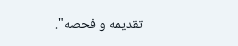تقديمه و فحصه".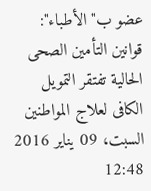عضو ب"الأطباء": قوانين التأمين الصحى الحالية تفتقر التمويل الكافى لعلاج المواطنين
السبت، 09 يناير 2016 12:48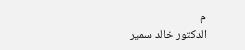م
الدكتور خالد سمير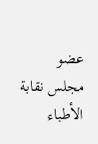عضو مجلس نقابة الأطباء